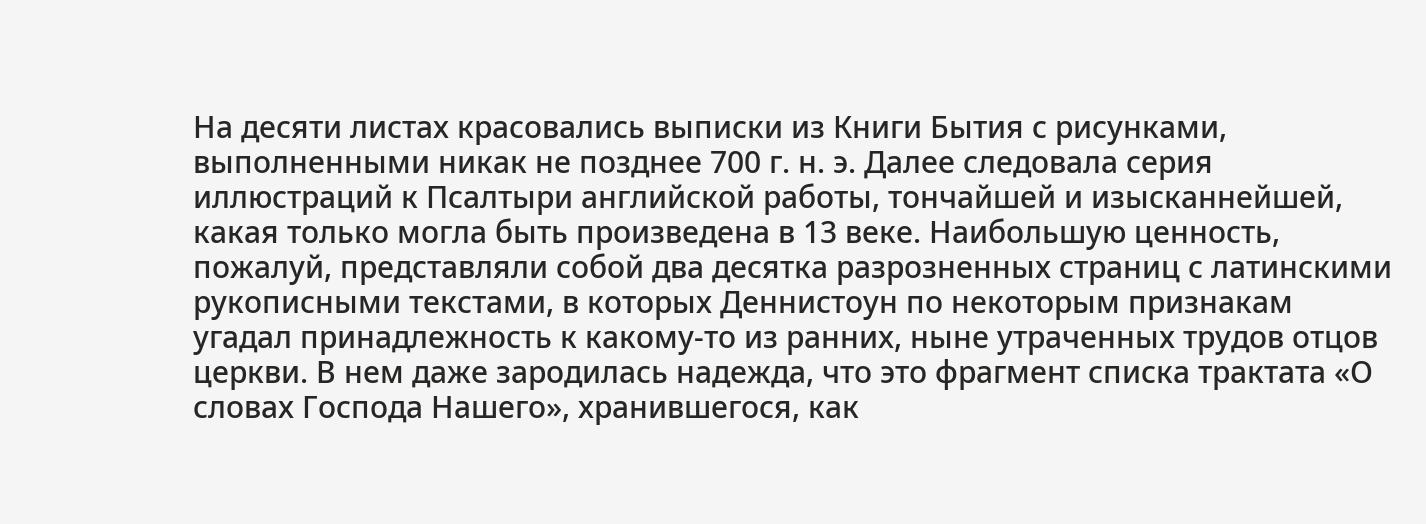На десяти листах красовались выписки из Книги Бытия с рисунками, выполненными никак не позднее 700 г. н. э. Далее следовала серия иллюстраций к Псалтыри английской работы, тончайшей и изысканнейшей, какая только могла быть произведена в 13 веке. Наибольшую ценность, пожалуй, представляли собой два десятка разрозненных страниц с латинскими рукописными текстами, в которых Деннистоун по некоторым признакам угадал принадлежность к какому-то из ранних, ныне утраченных трудов отцов церкви. В нем даже зародилась надежда, что это фрагмент списка трактата «О словах Господа Нашего», хранившегося, как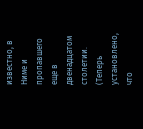известно, в Ниме и пропавшего еще в двенадцатом столетии. (Теперь установлено, что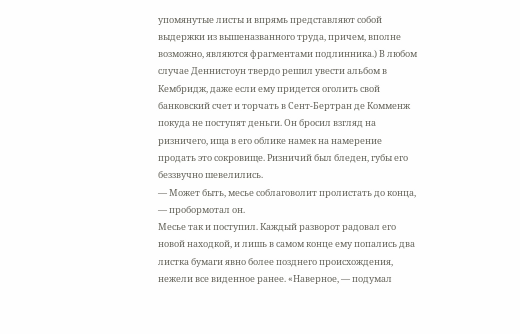упомянутые листы и впрямь представляют собой выдержки из вышеназванного труда, причем, вполне возможно, являются фрагментами подлинника.) В любом случае Деннистоун твердо решил увести альбом в Кембридж, даже если ему придется оголить свой банковский счет и торчать в Сент-Бертран де Комменж покуда не поступят деньги. Он бросил взгляд на ризничего, ища в его облике намек на намерение продать это сокровище. Ризничий был бледен, губы его беззвучно шевелились.
— Может быть, месье соблаговолит пролистать до конца, — пробормотал он.
Месье так и поступил. Каждый разворот радовал его новой находкой, и лишь в самом конце ему попались два листка бумаги явно более позднего происхождения, нежели все виденное ранее. «Наверное, — подумал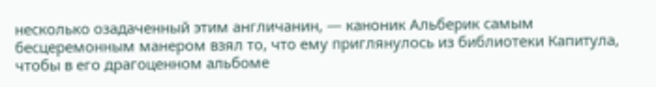несколько озадаченный этим англичанин, — каноник Альберик самым бесцеремонным манером взял то, что ему приглянулось из библиотеки Капитула, чтобы в его драгоценном альбоме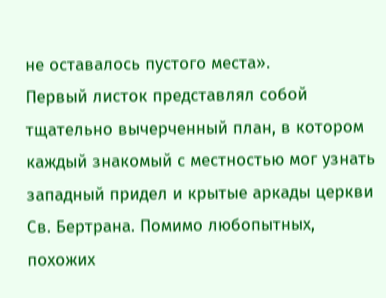не оставалось пустого места».
Первый листок представлял собой тщательно вычерченный план, в котором каждый знакомый с местностью мог узнать западный придел и крытые аркады церкви Св. Бертрана. Помимо любопытных, похожих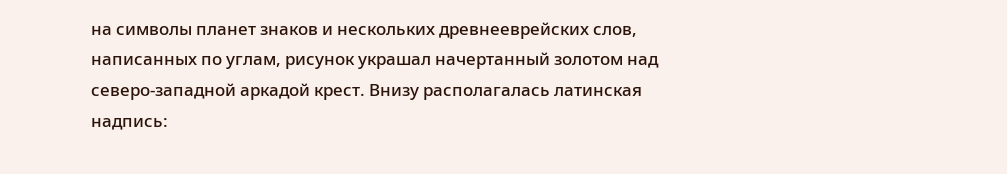на символы планет знаков и нескольких древнееврейских слов, написанных по углам, рисунок украшал начертанный золотом над северо-западной аркадой крест. Внизу располагалась латинская надпись: